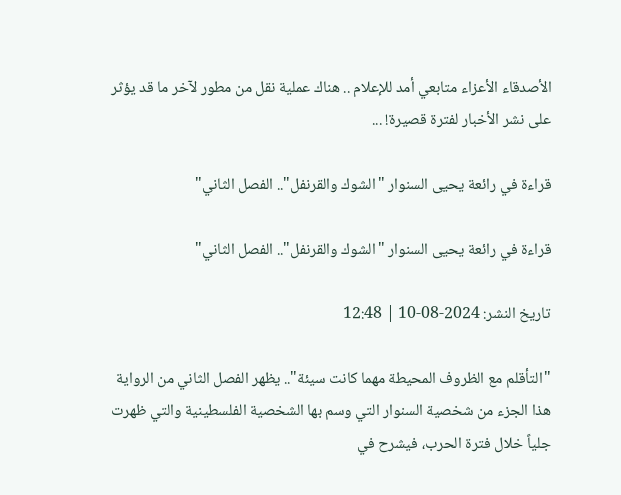الأصدقاء الأعزاء متابعي أمد للإعلام .. هناك عملية نقل من مطور لآخر ما قد يؤثر على نشر الأخبار لفترة قصيرة! ...

قراءة في رائعة يحيى السنوار "الشوك والقرنفل".. الفصل الثاني"

قراءة في رائعة يحيى السنوار "الشوك والقرنفل".. الفصل الثاني"

تاريخ النشر: 2024-08-10 | 12:48

"التأقلم مع الظروف المحيطة مهما كانت سيئة".. يظهر الفصل الثاني من الرواية هذا الجزء من شخصية السنوار التي وسم بها الشخصية الفلسطينية والتي ظهرت جلياً خلال فترة الحرب، فيشرح في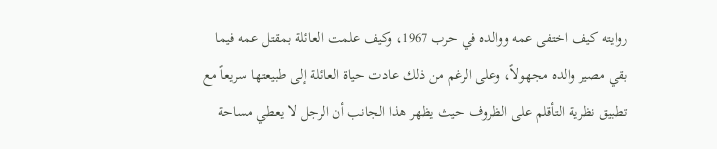روايته كيف اختفى عمه ووالده في حرب 1967، وكيف علمت العائلة بمقتل عمه فيما بقي مصير والده مجهولاً، وعلى الرغم من ذلك عادت حياة العائلة إلى طبيعتها سريعاً مع تطبيق نظرية التأقلم على الظروف حيث يظهر هذا الجانب أن الرجل لا يعطي مساحة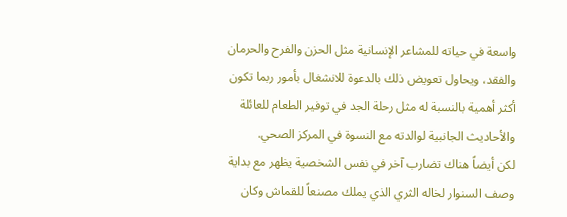واسعة في حياته للمشاعر الإنسانية مثل الحزن والفرح والحرمان والفقد، ويحاول تعويض ذلك بالدعوة للانشغال بأمور ربما تكون أكثر أهمية بالنسبة له مثل رحلة الجد في توفير الطعام للعائلة والأحاديث الجانبية لوالدته مع النسوة في المركز الصحي.
لكن أيضاً هناك تضارب آخر في نفس الشخصية يظهر مع بداية وصف السنوار لخاله الثري الذي يملك مصنعاً للقماش وكان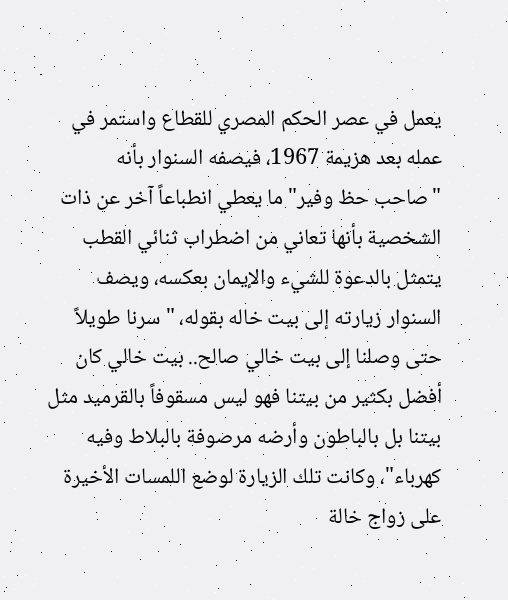يعمل في عصر الحكم المصري للقطاع واستمر في عمله بعد هزيمة 1967، فيصفه السنوار بأنه "صاحب حظ وفير" ما يعطي انطباعاً آخر عن ذات الشخصية بأنها تعاني من اضطراب ثنائي القطب يتمثل بالدعوة للشيء والإيمان بعكسه، ويصف السنوار زيارته إلى بيت خاله بقوله، "سرنا طويلاً حتى وصلنا إلى بيت خالي صالح.. بيت خالي كان أفضل بكثير من بيتنا فهو ليس مسقوفاً بالقرميد مثل بيتنا بل بالباطون وأرضه مرصوفة بالبلاط وفيه كهرباء"، وكانت تلك الزيارة لوضع اللمسات الأخيرة على زواج خالة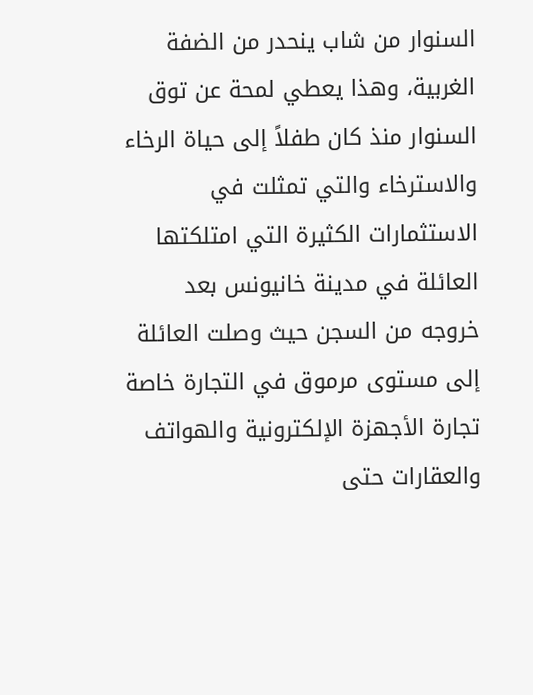السنوار من شاب ينحدر من الضفة الغربية، وهذا يعطي لمحة عن توق السنوار منذ كان طفلاً إلى حياة الرخاء والاسترخاء والتي تمثلت في الاستثمارات الكثيرة التي امتلكتها العائلة في مدينة خانيونس بعد خروجه من السجن حيث وصلت العائلة إلى مستوى مرموق في التجارة خاصة تجارة الأجهزة الإلكترونية والهواتف والعقارات حتى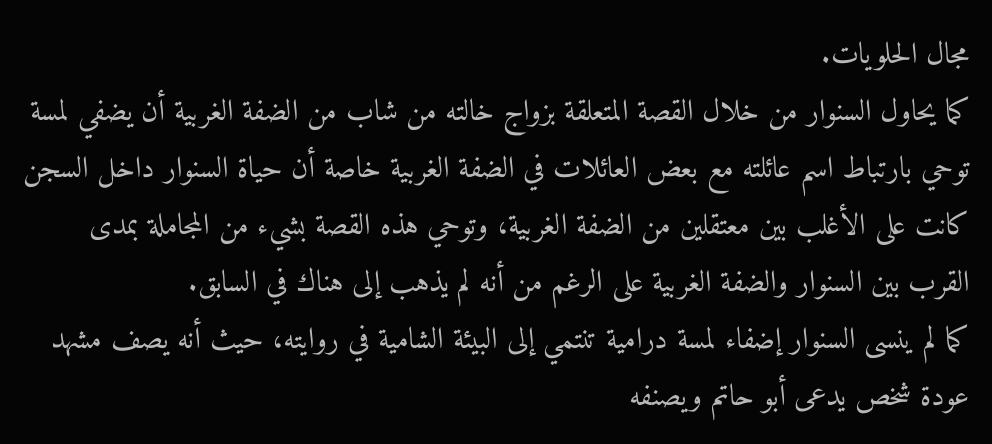مجال الحلويات.
كما يحاول السنوار من خلال القصة المتعلقة بزواج خالته من شاب من الضفة الغربية أن يضفي لمسة توحي بارتباط اسم عائلته مع بعض العائلات في الضفة الغربية خاصة أن حياة السنوار داخل السجن كانت على الأغلب بين معتقلين من الضفة الغربية، وتوحي هذه القصة بشيء من المجاملة بمدى القرب بين السنوار والضفة الغربية على الرغم من أنه لم يذهب إلى هناك في السابق.
كما لم ينسى السنوار إضفاء لمسة درامية تنتمي إلى البيئة الشامية في روايته، حيث أنه يصف مشهد عودة شخص يدعى أبو حاتم ويصنفه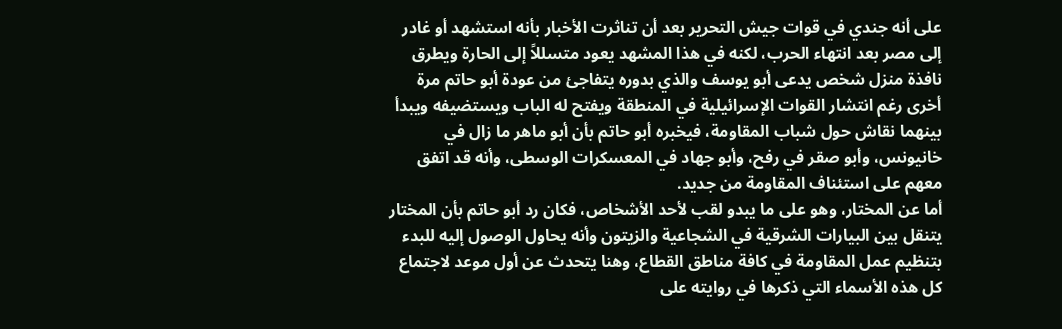على أنه جندي في قوات جيش التحرير بعد أن تناثرت الأخبار بأنه استشهد أو غادر إلى مصر بعد انتهاء الحرب، لكنه في هذا المشهد يعود متسللاً إلى الحارة ويطرق نافذة منزل شخص يدعى أبو يوسف والذي بدوره يتفاجئ من عودة أبو حاتم مرة أخرى رغم انتشار القوات الإسرائيلية في المنطقة ويفتح له الباب ويستضيفه ويبدأ بينهما نقاش حول شباب المقاومة، فيخبره أبو حاتم بأن أبو ماهر ما زال في خانيونس، وأبو صقر في رفح، وأبو جهاد في المعسكرات الوسطى، وأنه قد اتفق معهم على استئناف المقاومة من جديد.
أما عن المختار، وهو على ما يبدو لقب لأحد الأشخاص، فكان رد أبو حاتم بأن المختار يتنقل بين البيارات الشرقية في الشجاعية والزيتون وأنه يحاول الوصول إليه للبدء بتنظيم عمل المقاومة في كافة مناطق القطاع، وهنا يتحدث عن أول موعد لاجتماع كل هذه الأسماء التي ذكرها في روايته على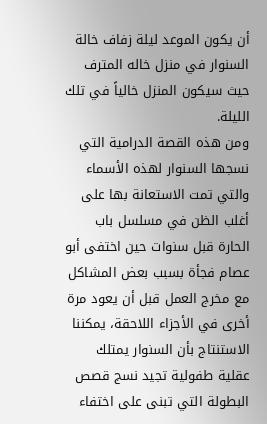أن يكون الموعد ليلة زفاف خالة السنوار في منزل خاله المترف حيث سيكون المنزل خالياً في تلك الليلة.
ومن هذه القصة الدرامية التي نسجها السنوار لهذه الأسماء والتي تمت الاستعانة بها على أغلب الظن في مسلسل باب الحارة قبل سنوات حين اختفى أبو عصام فجأة بسبب بعض المشاكل مع مخرج العمل قبل أن يعود مرة أخرى في الأجزاء اللاحقة، يمكننا الاستنتاج بأن السنوار يمتلك عقلية طفولية تجيد نسج قصص البطولة التي تبنى على اختفاء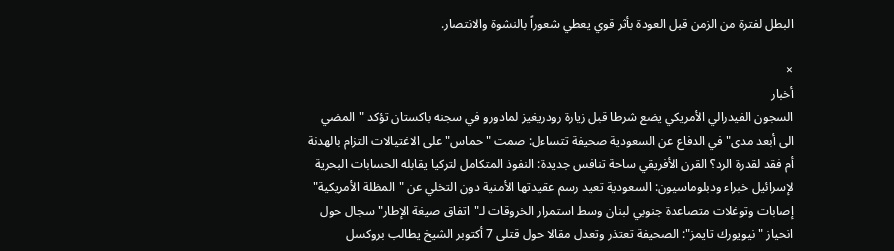البطل لفترة من الزمن قبل العودة بأثر قوي يعطي شعوراً بالنشوة والانتصار.

×
أخبار
السجون الفيدرالي الأمريكي يضع شرطا قبل زيارة رودريغيز لمادورو في سجنه باكستان تؤكد "المضي الى أبعد مدى" في الدفاع عن السعودية صحيفة تتساءل: صمت "حماس" على الاغتيالات التزام بالهدنة أم فقد لقدرة الرد؟ القرن الأفريقي ساحة تنافس جديدة: النفوذ المتكامل لتركيا يقابله الحسابات البحرية لإسرائيل خبراء ودبلوماسيون: السعودية تعيد رسم عقيدتها الأمنية دون التخلي عن "المظلة الأمريكية" إصابات وتوغلات متصاعدة جنوبي لبنان وسط استمرار الخروقات لـ"اتفاق صيغة الإطار" سجال حول انحياز "نيويورك تايمز": الصحيفة تعتذر وتعدل مقالا حول قتلى 7 أكتوبر الشيخ يطالب بروكسل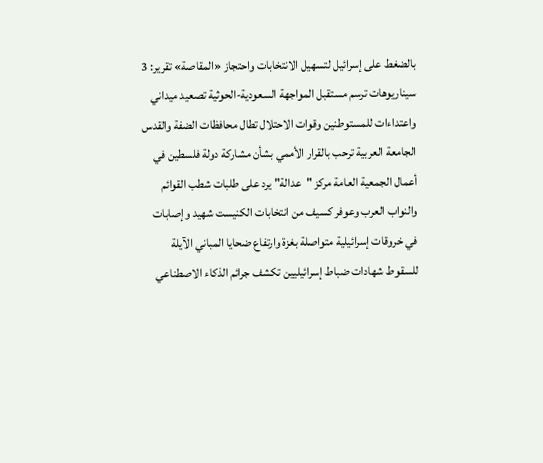بالضغط على إسرائيل لتسهيل الانتخابات واحتجاز «المقاصة» تقرير: 3 سيناريوهات ترسم مستقبل المواجهة السعودية-الحوثية تصعيد ميداني واعتداءات للمستوطنين وقوات الاحتلال تطال محافظات الضفة والقدس الجامعة العربية ترحب بالقرار الأممي بشأن مشاركة دولة فلسطين في أعمال الجمعية العامة مركز "عدالة" يرد على طلبات شطب القوائم والنواب العرب وعوفر كسيف من انتخابات الكنيست شهيد وإصابات في خروقات إسرائيلية متواصلة بغزة وارتفاع ضحايا المباني الآيلة للسقوط شهادات ضباط إسرائيليين تكشف جرائم الذكاء الاصطناعي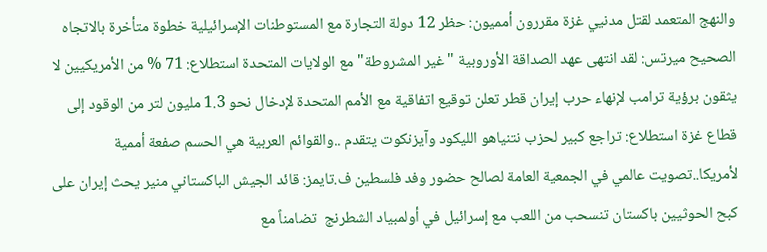والنهج المتعمد لقتل مدنيي غزة مقررون أمميون: حظر 12 دولة التجارة مع المستوطنات الإسرائيلية خطوة متأخرة بالاتجاه الصحيح ميرتس: لقد انتهى عهد الصداقة الأوروبية "غير المشروطة" مع الولايات المتحدة استطلاع: 71 % من الأمريكيين لا يثقون برؤية ترامب لإنهاء حرب إيران قطر تعلن توقيع اتفاقية مع الأمم المتحدة لإدخال نحو 1.3 مليون لتر من الوقود إلى قطاع غزة استطلاع: تراجع كبير لحزب نتنياهو الليكود وآيزنكوت يتقدم ..والقوائم العربية هي الحسم صفعة أممية لأمريكا..تصويت عالمي في الجمعية العامة لصالح حضور وفد فلسطين ف.تايمز: قائد الجيش الباكستاني منير يحث إيران على كبح الحوثيين باكستان تنسحب من اللعب مع إسرائيل في أولمبياد الشطرنج  تضامناً مع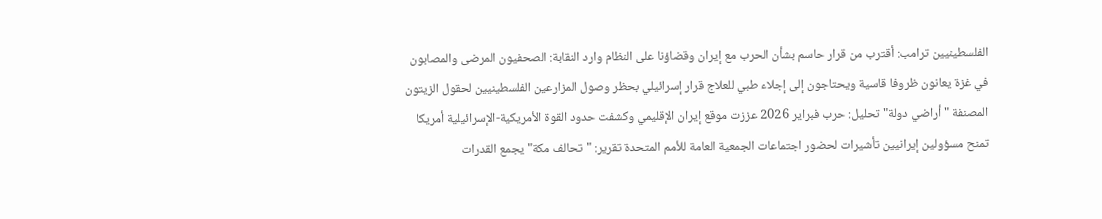الفلسطينيين ترامب: أقترب من قرار حاسم بشأن الحرب مع إيران وقضاؤنا على النظام وارد النقابة: الصحفيون المرضى والمصابون في غزة يعانون ظروفا قاسية ويحتاجون إلى إجلاء طبي للعلاج قرار إسرائيلي بحظر وصول المزارعين الفلسطينيين لحقول الزيتون المصنفة "أراضي دولة" تحليل: حرب فبراير 2026 عززت موقع إيران الإقليمي وكشفت حدود القوة الأمريكية-الإسرائيلية أمريكا تمنح مسؤولين إيرانيين تأشيرات لحضور اجتماعات الجمعية العامة للأمم المتحدة تقرير: "تحالف مكة" يجمع القدرات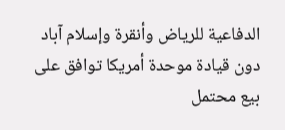الدفاعية للرياض وأنقرة وإسلام آباد دون قيادة موحدة أمريكا توافق على بيع محتمل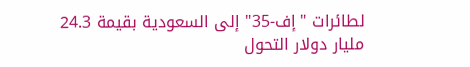لطائرات "إف-35" إلى السعودية بقيمة 24.3 مليار دولار التحول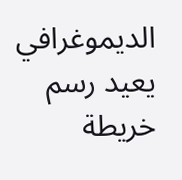الديموغرافي يعيد رسم خريطة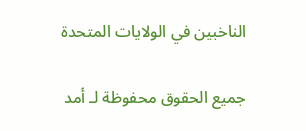الناخبين في الولايات المتحدة

جميع الحقوق محفوظة لـ أمد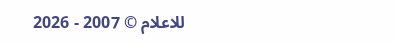للاعلام © 2007 - 2026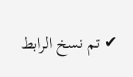✔ تم نسخ الرابط